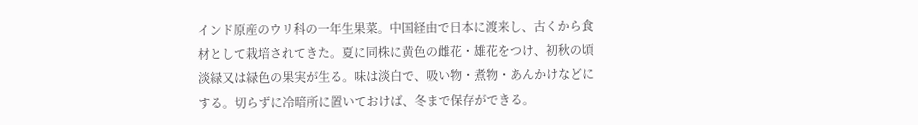インド原産のウリ科の一年生果菜。中国経由で日本に渡来し、古くから食材として栽培されてきた。夏に同株に黄色の雌花・雄花をつけ、初秋の頃淡緑又は緑色の果実が生る。味は淡白で、吸い物・煮物・あんかけなどにする。切らずに冷暗所に置いておけば、冬まで保存ができる。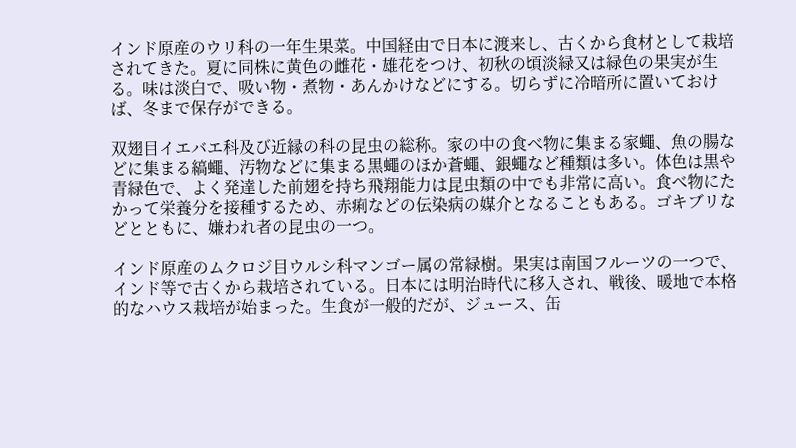インド原産のウリ科の一年生果菜。中国経由で日本に渡来し、古くから食材として栽培されてきた。夏に同株に黄色の雌花・雄花をつけ、初秋の頃淡緑又は緑色の果実が生る。味は淡白で、吸い物・煮物・あんかけなどにする。切らずに冷暗所に置いておけば、冬まで保存ができる。

双翅目イエバエ科及び近縁の科の昆虫の総称。家の中の食べ物に集まる家蠅、魚の腸などに集まる縞蠅、汚物などに集まる黒蠅のほか蒼蠅、銀蠅など種類は多い。体色は黒や青緑色で、よく発達した前翅を持ち飛翔能力は昆虫類の中でも非常に高い。食べ物にたかって栄養分を接種するため、赤痢などの伝染病の媒介となることもある。ゴキブリなどとともに、嫌われ者の昆虫の一つ。

インド原産のムクロジ目ウルシ科マンゴー属の常緑樹。果実は南国フルーツの一つで、インド等で古くから栽培されている。日本には明治時代に移入され、戦後、暖地で本格的なハウス栽培が始まった。生食が一般的だが、ジュース、缶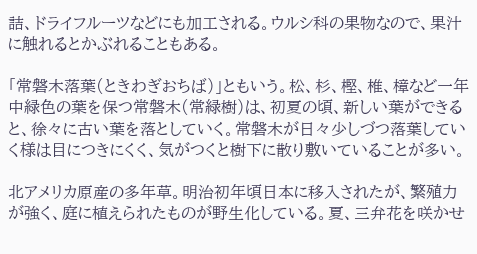詰、ドライフルーツなどにも加工される。ウルシ科の果物なので、果汁に触れるとかぶれることもある。

「常磐木落葉(ときわぎおちば)」ともいう。松、杉、樫、椎、樟など一年中緑色の葉を保つ常磐木(常緑樹)は、初夏の頃、新しい葉ができると、徐々に古い葉を落としていく。常磐木が日々少しづつ落葉していく様は目につきにくく、気がつくと樹下に散り敷いていることが多い。

北アメリカ原産の多年草。明治初年頃日本に移入されたが、繁殖力が強く、庭に植えられたものが野生化している。夏、三弁花を咲かせ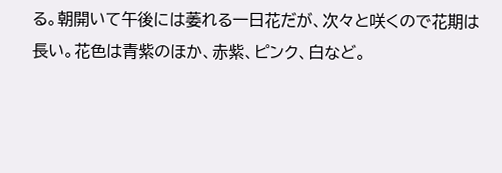る。朝開いて午後には萎れる一日花だが、次々と咲くので花期は長い。花色は青紫のほか、赤紫、ピンク、白など。